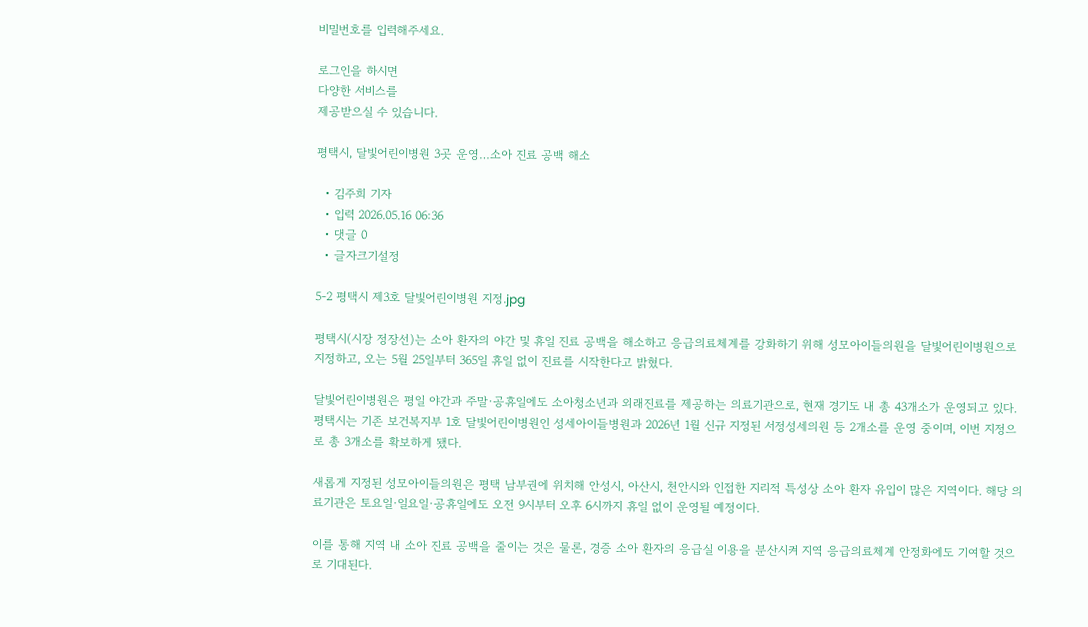비밀번호를 입력해주세요.

로그인을 하시면
다양한 서비스를
제공받으실 수 있습니다.

평택시, 달빛어린이병원 3곳 운영…소아 진료 공백 해소

  • 김주희 기자
  • 입력 2026.05.16 06:36
  • 댓글 0
  • 글자크기설정

5-2 평택시 제3호 달빛어린이병원 지정.jpg

평택시(시장 정장선)는 소아 환자의 야간 및 휴일 진료 공백을 해소하고 응급의료체계를 강화하기 위해 성모아이들의원을 달빛어린이병원으로 지정하고, 오는 5월 25일부터 365일 휴일 없이 진료를 시작한다고 밝혔다.

달빛어린이병원은 평일 야간과 주말·공휴일에도 소아청소년과 외래진료를 제공하는 의료기관으로, 현재 경기도 내 총 43개소가 운영되고 있다. 평택시는 기존 보건복지부 1호 달빛어린이병원인 성세아이들병원과 2026년 1월 신규 지정된 서정성세의원 등 2개소를 운영 중이며, 이번 지정으로 총 3개소를 확보하게 됐다.

새롭게 지정된 성모아이들의원은 평택 남부권에 위치해 안성시, 아산시, 천안시와 인접한 지리적 특성상 소아 환자 유입이 많은 지역이다. 해당 의료기관은 토요일·일요일·공휴일에도 오전 9시부터 오후 6시까지 휴일 없이 운영될 예정이다.

이를 통해 지역 내 소아 진료 공백을 줄이는 것은 물론, 경증 소아 환자의 응급실 이용을 분산시켜 지역 응급의료체계 안정화에도 기여할 것으로 기대된다.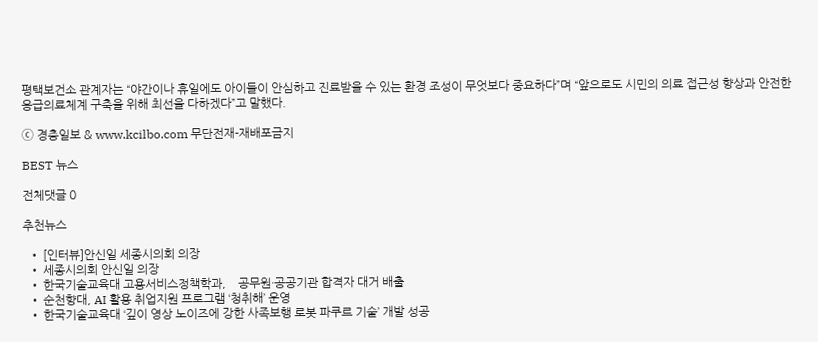평택보건소 관계자는 “야간이나 휴일에도 아이들이 안심하고 진료받을 수 있는 환경 조성이 무엇보다 중요하다”며 “앞으로도 시민의 의료 접근성 향상과 안전한 응급의료체계 구축을 위해 최선을 다하겠다”고 말했다.

ⓒ 경충일보 & www.kcilbo.com 무단전재-재배포금지

BEST 뉴스

전체댓글 0

추천뉴스

  • [인터뷰]안신일 세종시의회 의장
  • 세종시의회 안신일 의장
  • 한국기술교육대 고용서비스정책학과,    공무원·공공기관 합격자 대거 배출
  • 순천향대, AI 활용 취업지원 프로그램 ‘청취해’ 운영
  • 한국기술교육대 ‘깊이 영상 노이즈에 강한 사족보행 로봇 파쿠르 기술’ 개발 성공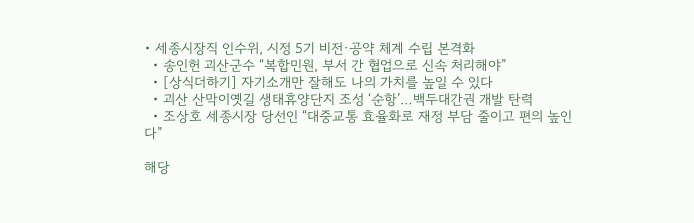• 세종시장직 인수위, 시정 5기 비전·공약 체계 수립 본격화
  • 송인헌 괴산군수 “복합민원, 부서 간 협업으로 신속 처리해야”
  • [상식더하기] 자기소개만 잘해도 나의 가치를 높일 수 있다
  • 괴산 산막이옛길 생태휴양단지 조성 ‘순항’…백두대간권 개발 탄력
  • 조상호 세종시장 당선인 “대중교통 효율화로 재정 부담 줄이고 편의 높인다”

해당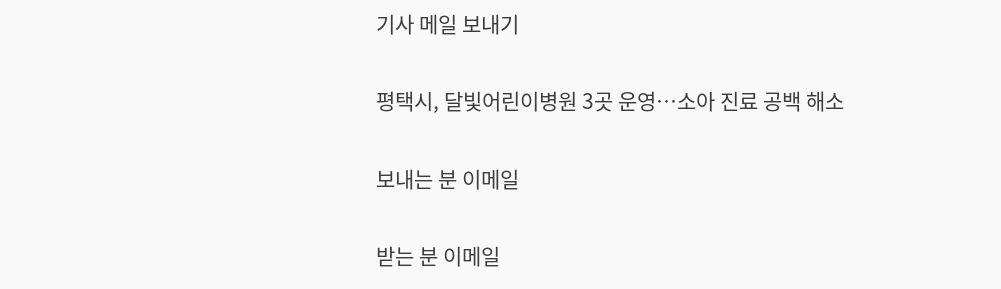기사 메일 보내기

평택시, 달빛어린이병원 3곳 운영…소아 진료 공백 해소

보내는 분 이메일

받는 분 이메일